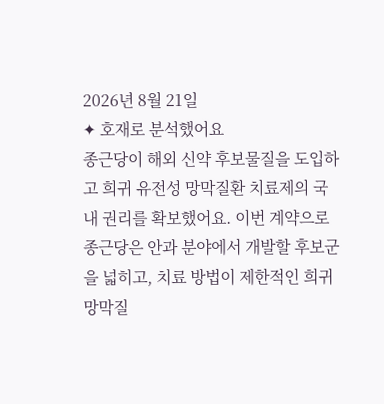2026년 8월 21일
✦ 호재로 분석했어요
종근당이 해외 신약 후보물질을 도입하고 희귀 유전성 망막질환 치료제의 국내 권리를 확보했어요. 이번 계약으로 종근당은 안과 분야에서 개발할 후보군을 넓히고, 치료 방법이 제한적인 희귀 망막질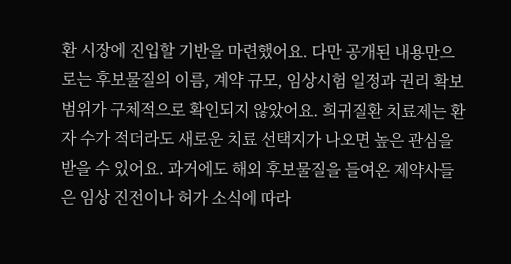환 시장에 진입할 기반을 마련했어요. 다만 공개된 내용만으로는 후보물질의 이름, 계약 규모, 임상시험 일정과 권리 확보 범위가 구체적으로 확인되지 않았어요. 희귀질환 치료제는 환자 수가 적더라도 새로운 치료 선택지가 나오면 높은 관심을 받을 수 있어요. 과거에도 해외 후보물질을 들여온 제약사들은 임상 진전이나 허가 소식에 따라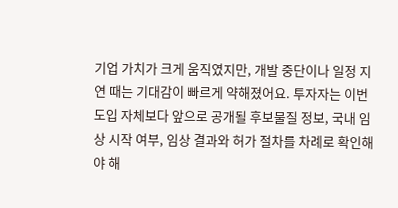기업 가치가 크게 움직였지만, 개발 중단이나 일정 지연 때는 기대감이 빠르게 약해졌어요. 투자자는 이번 도입 자체보다 앞으로 공개될 후보물질 정보, 국내 임상 시작 여부, 임상 결과와 허가 절차를 차례로 확인해야 해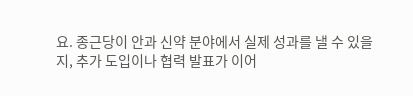요. 종근당이 안과 신약 분야에서 실제 성과를 낼 수 있을지, 추가 도입이나 협력 발표가 이어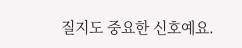질지도 중요한 신호예요.